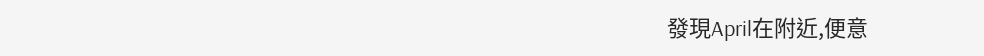發現April在附近,便意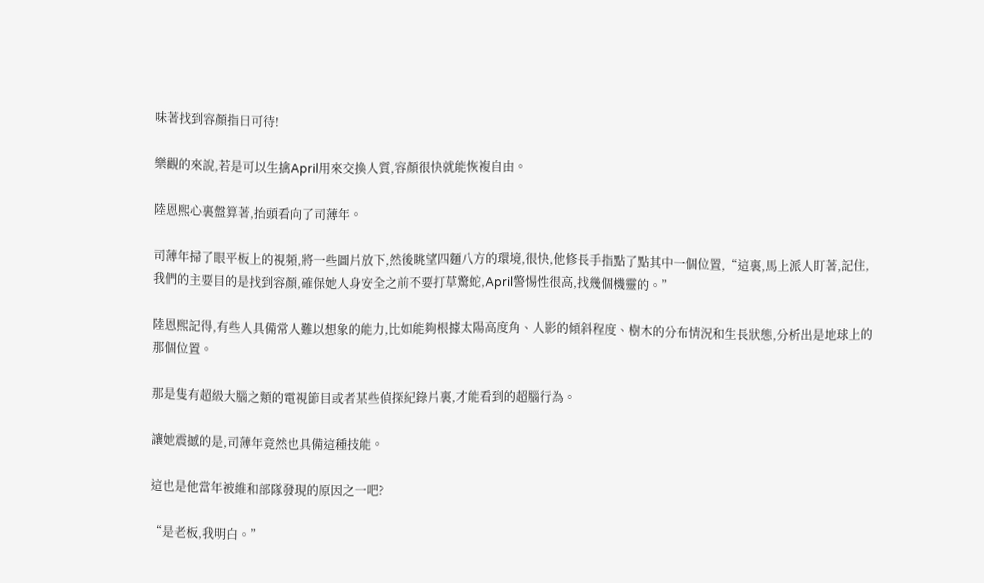味著找到容顏指日可待!

樂觀的來說,若是可以生擒April用來交換人質,容顏很快就能恢複自由。

陸恩熙心裏盤算著,抬頭看向了司薄年。

司薄年掃了眼平板上的視頻,將一些圖片放下,然後眺望四麵八方的環境,很快,他修長手指點了點其中一個位置,“這裏,馬上派人盯著,記住,我們的主要目的是找到容顏,確保她人身安全之前不要打草驚蛇,April警惕性很高,找幾個機靈的。”

陸恩熙記得,有些人具備常人難以想象的能力,比如能夠根據太陽高度角、人影的傾斜程度、樹木的分布情況和生長狀態,分析出是地球上的那個位置。

那是隻有超級大腦之類的電視節目或者某些偵探紀錄片裏,才能看到的超腦行為。

讓她震撼的是,司薄年竟然也具備這種技能。

這也是他當年被維和部隊發現的原因之一吧?

“是老板,我明白。”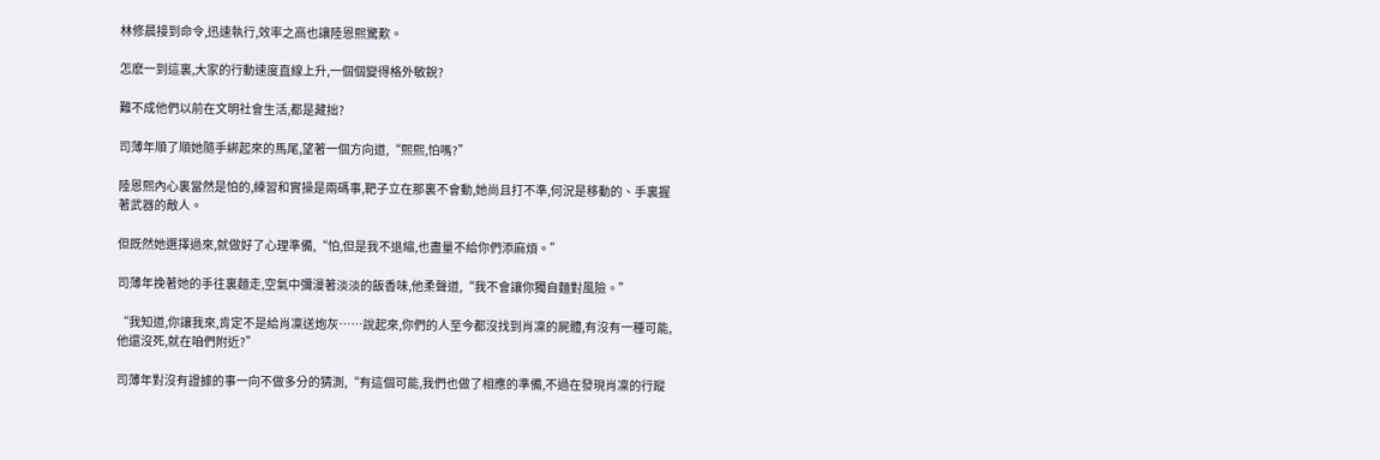林修晨接到命令,迅速執行,效率之高也讓陸恩熙驚歎。

怎麽一到這裏,大家的行動速度直線上升,一個個變得格外敏銳?

難不成他們以前在文明社會生活,都是藏拙?

司薄年順了順她隨手綁起來的馬尾,望著一個方向道,“熙熙,怕嗎?”

陸恩熙內心裏當然是怕的,練習和實操是兩碼事,靶子立在那裏不會動,她尚且打不準,何況是移動的、手裏握著武器的敵人。

但既然她選擇過來,就做好了心理準備,“怕,但是我不退縮,也盡量不給你們添麻煩。”

司薄年挽著她的手往裏麵走,空氣中彌漫著淡淡的飯香味,他柔聲道,“我不會讓你獨自麵對風險。”

“我知道,你讓我來,肯定不是給肖凜送炮灰……說起來,你們的人至今都沒找到肖凜的屍體,有沒有一種可能,他還沒死,就在咱們附近?”

司薄年對沒有證據的事一向不做多分的猜測,“有這個可能,我們也做了相應的準備,不過在發現肖凜的行蹤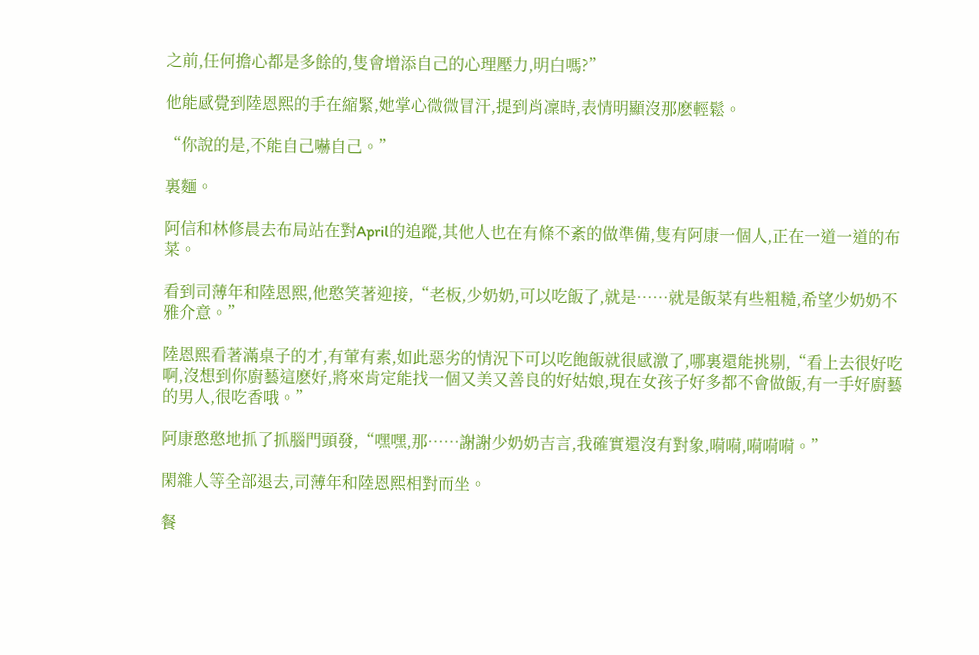之前,任何擔心都是多餘的,隻會增添自己的心理壓力,明白嗎?”

他能感覺到陸恩熙的手在縮緊,她掌心微微冒汗,提到肖凜時,表情明顯沒那麽輕鬆。

“你說的是,不能自己嚇自己。”

裏麵。

阿信和林修晨去布局站在對April的追蹤,其他人也在有條不紊的做準備,隻有阿康一個人,正在一道一道的布菜。

看到司薄年和陸恩熙,他憨笑著迎接,“老板,少奶奶,可以吃飯了,就是……就是飯菜有些粗糙,希望少奶奶不雅介意。”

陸恩熙看著滿桌子的才,有葷有素,如此惡劣的情況下可以吃飽飯就很感激了,哪裏還能挑剔,“看上去很好吃啊,沒想到你廚藝這麽好,將來肯定能找一個又美又善良的好姑娘,現在女孩子好多都不會做飯,有一手好廚藝的男人,很吃香哦。”

阿康憨憨地抓了抓腦門頭發,“嘿嘿,那……謝謝少奶奶吉言,我確實還沒有對象,嗬嗬,嗬嗬嗬。”

閑雜人等全部退去,司薄年和陸恩熙相對而坐。

餐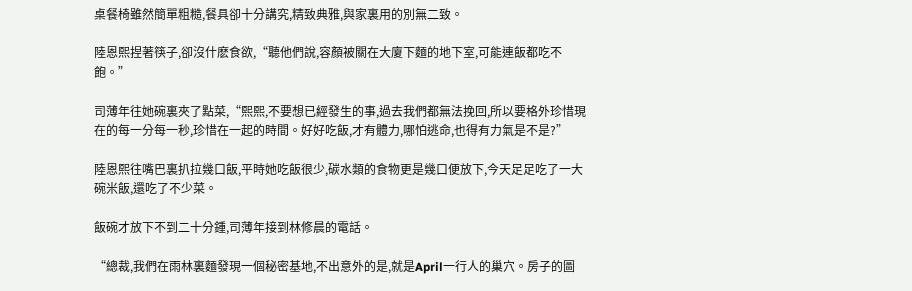桌餐椅雖然簡單粗糙,餐具卻十分講究,精致典雅,與家裏用的別無二致。

陸恩熙捏著筷子,卻沒什麽食欲,“聽他們說,容顏被關在大廈下麵的地下室,可能連飯都吃不飽。”

司薄年往她碗裏夾了點菜,“熙熙,不要想已經發生的事,過去我們都無法挽回,所以要格外珍惜現在的每一分每一秒,珍惜在一起的時間。好好吃飯,才有體力,哪怕逃命,也得有力氣是不是?”

陸恩熙往嘴巴裏扒拉幾口飯,平時她吃飯很少,碳水類的食物更是幾口便放下,今天足足吃了一大碗米飯,還吃了不少菜。

飯碗才放下不到二十分鍾,司薄年接到林修晨的電話。

“總裁,我們在雨林裏麵發現一個秘密基地,不出意外的是,就是April一行人的巢穴。房子的圖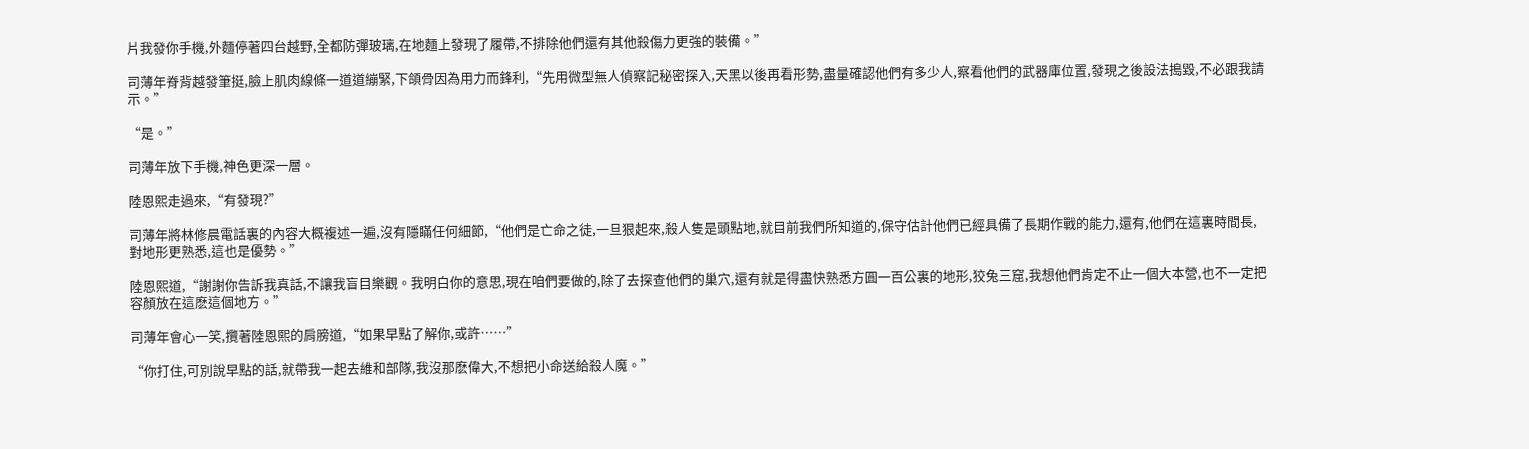片我發你手機,外麵停著四台越野,全都防彈玻璃,在地麵上發現了履帶,不排除他們還有其他殺傷力更強的裝備。”

司薄年脊背越發筆挺,臉上肌肉線條一道道繃緊,下頜骨因為用力而鋒利,“先用微型無人偵察記秘密探入,天黑以後再看形勢,盡量確認他們有多少人,察看他們的武器庫位置,發現之後設法搗毀,不必跟我請示。”

“是。”

司薄年放下手機,神色更深一層。

陸恩熙走過來,“有發現?”

司薄年將林修晨電話裏的內容大概複述一遍,沒有隱瞞任何細節,“他們是亡命之徒,一旦狠起來,殺人隻是頭點地,就目前我們所知道的,保守估計他們已經具備了長期作戰的能力,還有,他們在這裏時間長,對地形更熟悉,這也是優勢。”

陸恩熙道,“謝謝你告訴我真話,不讓我盲目樂觀。我明白你的意思,現在咱們要做的,除了去探查他們的巢穴,還有就是得盡快熟悉方圓一百公裏的地形,狡兔三窟,我想他們肯定不止一個大本營,也不一定把容顏放在這麽這個地方。”

司薄年會心一笑,攬著陸恩熙的肩膀道,“如果早點了解你,或許……”

“你打住,可別說早點的話,就帶我一起去維和部隊,我沒那麽偉大,不想把小命送給殺人魔。”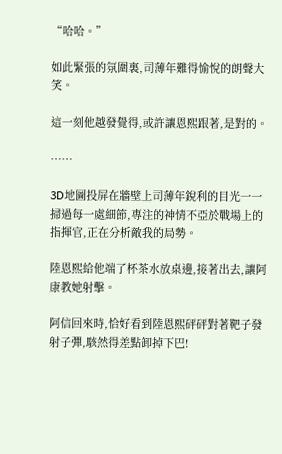“哈哈。”

如此緊張的氛圍裏,司薄年難得愉悅的朗聲大笑。

這一刻他越發覺得,或許讓恩熙跟著,是對的。

……

3D地圖投屏在牆壁上司薄年銳利的目光一一掃過每一處細節,專注的神情不亞於戰場上的指揮官,正在分析敵我的局勢。

陸恩熙給他端了杯茶水放桌邊,接著出去,讓阿康教她射擊。

阿信回來時,恰好看到陸恩熙砰砰對著靶子發射子彈,駭然得差點卸掉下巴!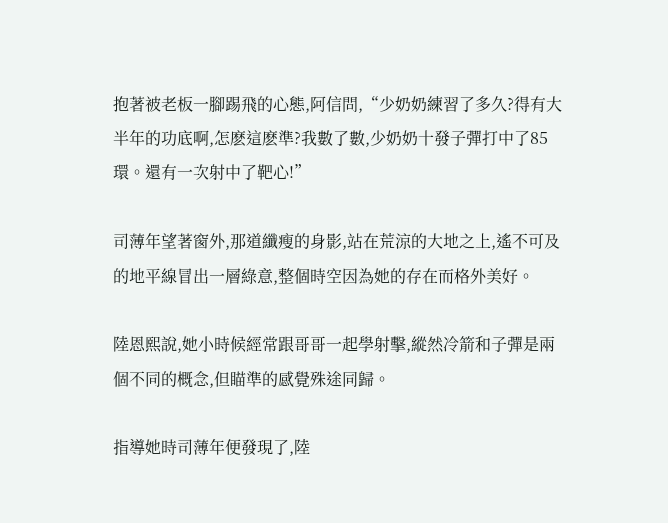抱著被老板一腳踢飛的心態,阿信問,“少奶奶練習了多久?得有大半年的功底啊,怎麽這麽準?我數了數,少奶奶十發子彈打中了85環。還有一次射中了靶心!”

司薄年望著窗外,那道纖瘦的身影,站在荒涼的大地之上,遙不可及的地平線冒出一層綠意,整個時空因為她的存在而格外美好。

陸恩熙說,她小時候經常跟哥哥一起學射擊,縱然冷箭和子彈是兩個不同的概念,但瞄準的感覺殊途同歸。

指導她時司薄年便發現了,陸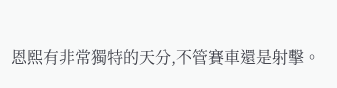恩熙有非常獨特的天分,不管賽車還是射擊。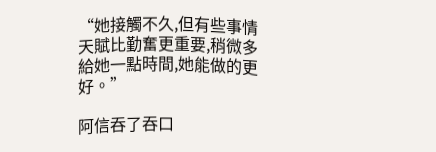“她接觸不久,但有些事情天賦比勤奮更重要,稍微多給她一點時間,她能做的更好。”

阿信吞了吞口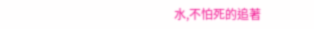水,不怕死的追著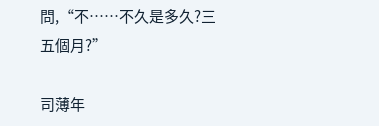問,“不……不久是多久?三五個月?”

司薄年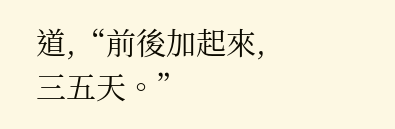道,“前後加起來,三五天。”